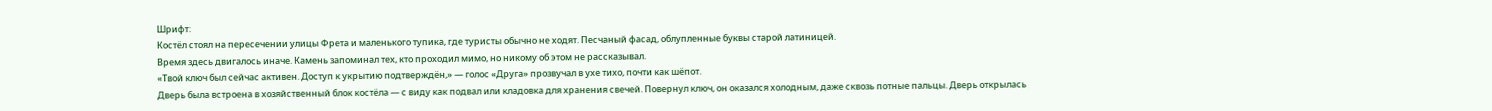Шрифт:
Костёл стоял на пересечении улицы Фрета и маленького тупика, где туристы обычно не ходят. Песчаный фасад, облупленные буквы старой латиницей.
Время здесь двигалось иначе. Камень запоминал тех, кто проходил мимо, но никому об этом не рассказывал.
«Твой ключ был сейчас активен. Доступ к укрытию подтверждён,» — голос «Друга» прозвучал в ухе тихо, почти как шёпот.
Дверь была встроена в хозяйственный блок костёла — с виду как подвал или кладовка для хранения свечей. Повернул ключ, он оказался холодным, даже сквозь потные пальцы. Дверь открылась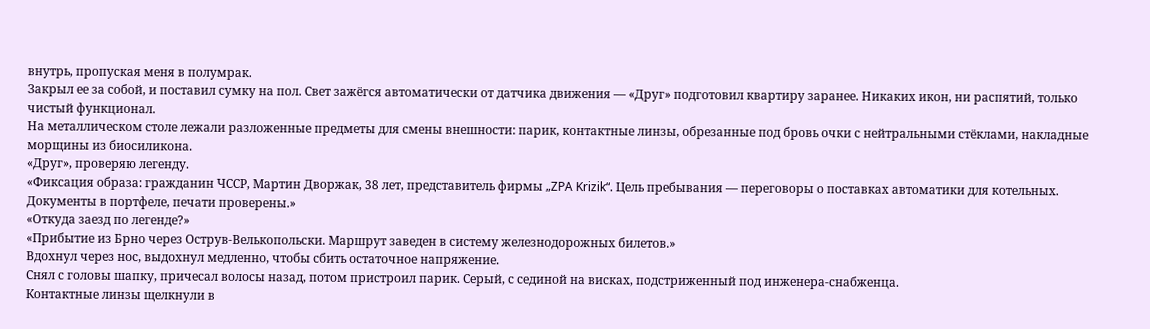внутрь, пропуская меня в полумрак.
Закрыл ее за собой, и поставил сумку на пол. Свет зажёгся автоматически от датчика движения — «Друг» подготовил квартиру заранее. Никаких икон, ни распятий, только чистый функционал.
На металлическом столе лежали разложенные предметы для смены внешности: парик, контактные линзы, обрезанные под бровь очки с нейтральными стёклами, накладные морщины из биосиликона.
«Друг», проверяю легенду.
«Фиксация образа: гражданин ЧССР, Мартин Дворжак, 38 лет, представитель фирмы „ZPA Krizik“. Цель пребывания — переговоры о поставках автоматики для котельных. Документы в портфеле, печати проверены.»
«Откуда заезд по легенде?»
«Прибытие из Брно через Острув-Велькопольски. Маршрут заведен в систему железнодорожных билетов.»
Вдохнул через нос, выдохнул медленно, чтобы сбить остаточное напряжение.
Снял с головы шапку, причесал волосы назад, потом пристроил парик. Серый, с сединой на висках, подстриженный под инженера-снабженца.
Контактные линзы щелкнули в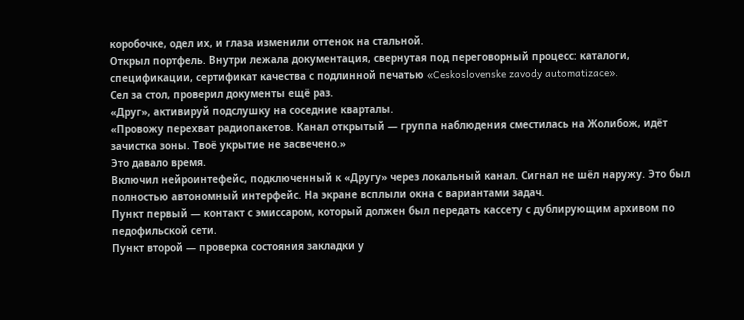коробочке, одел их, и глаза изменили оттенок на стальной.
Открыл портфель. Внутри лежала документация, свернутая под переговорный процесс: каталоги, спецификации, сертификат качества с подлинной печатью «Ceskoslovenske zavody automatizace».
Сел за стол, проверил документы ещё раз.
«Друг», активируй подслушку на соседние кварталы.
«Провожу перехват радиопакетов. Канал открытый — группа наблюдения сместилась на Жолибож, идёт зачистка зоны. Твоё укрытие не засвечено.»
Это давало время.
Включил нейроинтефейс, подключенный к «Другу» через локальный канал. Сигнал не шёл наружу. Это был полностью автономный интерфейс. На экране всплыли окна с вариантами задач.
Пункт первый — контакт с эмиссаром, который должен был передать кассету с дублирующим архивом по педофильской сети.
Пункт второй — проверка состояния закладки у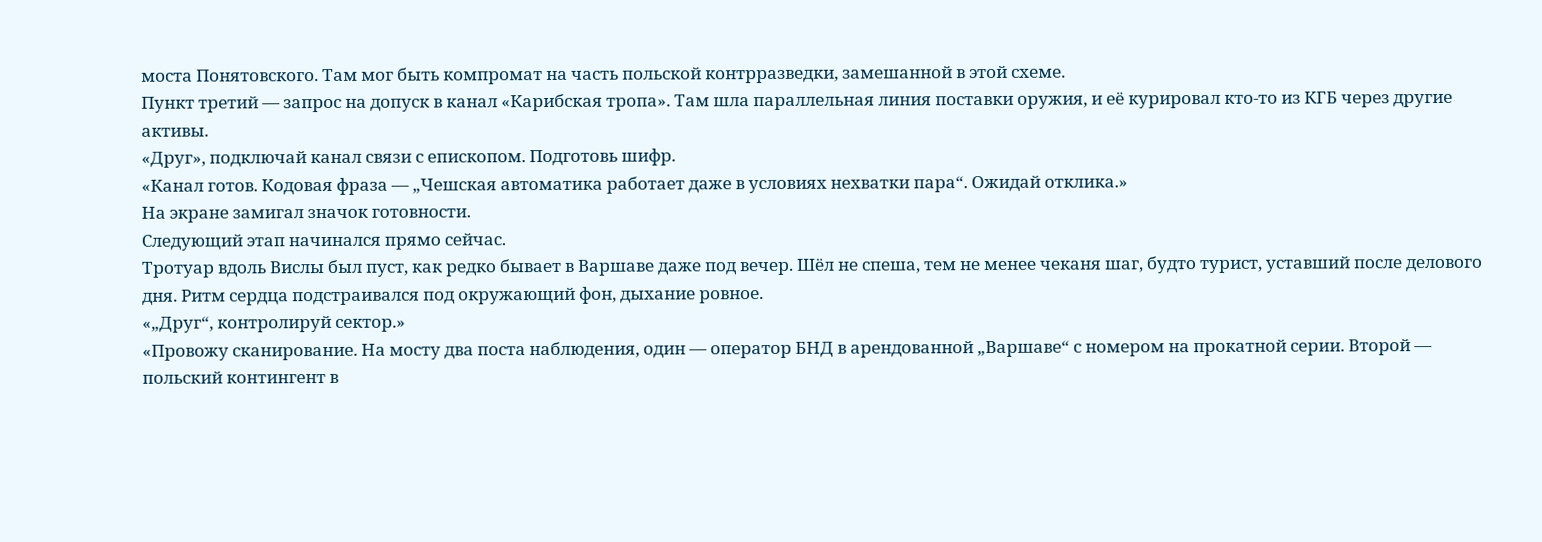моста Понятовского. Там мог быть компромат на часть польской контрразведки, замешанной в этой схеме.
Пункт третий — запрос на допуск в канал «Карибская тропа». Там шла параллельная линия поставки оружия, и её курировал кто-то из КГБ через другие активы.
«Друг», подключай канал связи с епископом. Подготовь шифр.
«Канал готов. Кодовая фраза — „Чешская автоматика работает даже в условиях нехватки пара“. Ожидай отклика.»
На экране замигал значок готовности.
Следующий этап начинался прямо сейчас.
Тротуар вдоль Вислы был пуст, как редко бывает в Варшаве даже под вечер. Шёл не спеша, тем не менее чеканя шаг, будто турист, уставший после делового дня. Ритм сердца подстраивался под окружающий фон, дыхание ровное.
«„Друг“, контролируй сектор.»
«Провожу сканирование. На мосту два поста наблюдения, один — оператор БНД в арендованной „Варшаве“ с номером на прокатной серии. Второй — польский контингент в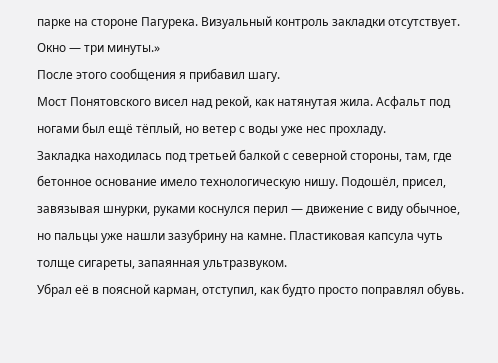парке на стороне Пагурека. Визуальный контроль закладки отсутствует. Окно — три минуты.»
После этого сообщения я прибавил шагу.
Мост Понятовского висел над рекой, как натянутая жила. Асфальт под ногами был ещё тёплый, но ветер с воды уже нес прохладу.
Закладка находилась под третьей балкой с северной стороны, там, где бетонное основание имело технологическую нишу. Подошёл, присел, завязывая шнурки, руками коснулся перил — движение с виду обычное, но пальцы уже нашли зазубрину на камне. Пластиковая капсула чуть толще сигареты, запаянная ультразвуком.
Убрал её в поясной карман, отступил, как будто просто поправлял обувь.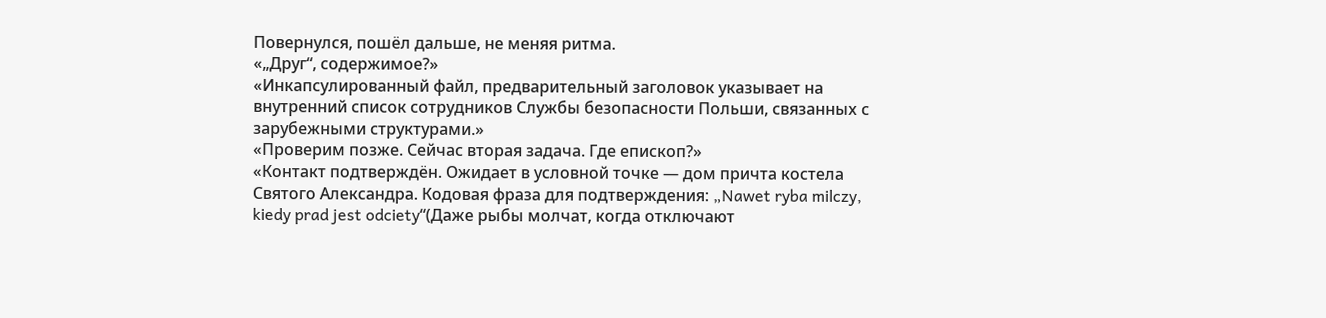Повернулся, пошёл дальше, не меняя ритма.
«„Друг“, содержимое?»
«Инкапсулированный файл, предварительный заголовок указывает на внутренний список сотрудников Службы безопасности Польши, связанных с зарубежными структурами.»
«Проверим позже. Сейчас вторая задача. Где епископ?»
«Контакт подтверждён. Ожидает в условной точке — дом причта костела Святого Александра. Кодовая фраза для подтверждения: „Nawet ryba milczy, kiedy prad jest odciety“(Даже рыбы молчат, когда отключают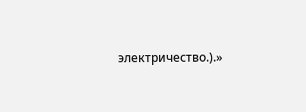электричество.).»